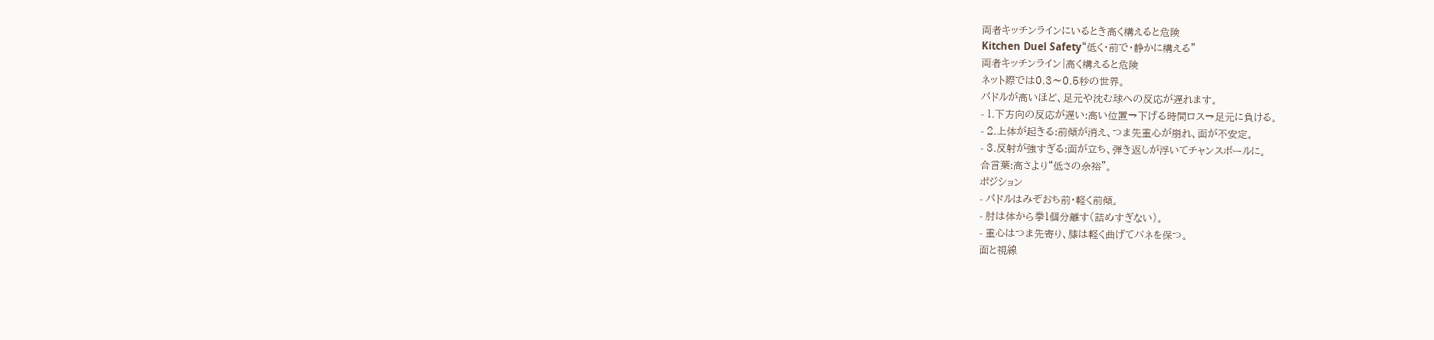両者キッチンラインにいるとき高く構えると危険
Kitchen Duel Safety“低く・前で・静かに構える”
両者キッチンライン|高く構えると危険
ネット際では0.3〜0.5秒の世界。
パドルが高いほど、足元や沈む球への反応が遅れます。
- 1.下方向の反応が遅い:高い位置→下げる時間ロス→足元に負ける。
- 2.上体が起きる:前傾が消え、つま先重心が崩れ、面が不安定。
- 3.反射が強すぎる:面が立ち、弾き返しが浮いてチャンスボールに。
合言葉:高さより“低さの余裕”。
ポジション
- パドルはみぞおち前・軽く前傾。
- 肘は体から拳1個分離す(詰めすぎない)。
- 重心はつま先寄り、膝は軽く曲げてバネを保つ。
面と視線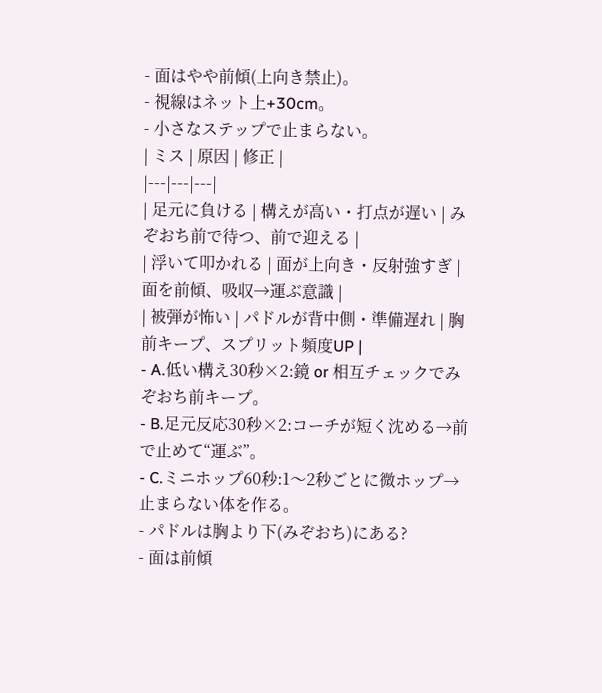- 面はやや前傾(上向き禁止)。
- 視線はネット上+30cm。
- 小さなステップで止まらない。
| ミス | 原因 | 修正 |
|---|---|---|
| 足元に負ける | 構えが高い・打点が遅い | みぞおち前で待つ、前で迎える |
| 浮いて叩かれる | 面が上向き・反射強すぎ | 面を前傾、吸収→運ぶ意識 |
| 被弾が怖い | パドルが背中側・準備遅れ | 胸前キープ、スプリット頻度UP |
- A.低い構え30秒×2:鏡 or 相互チェックでみぞおち前キープ。
- B.足元反応30秒×2:コーチが短く沈める→前で止めて“運ぶ”。
- C.ミニホップ60秒:1〜2秒ごとに微ホップ→止まらない体を作る。
- パドルは胸より下(みぞおち)にある?
- 面は前傾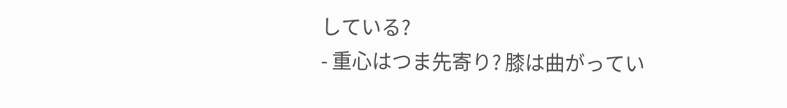している?
- 重心はつま先寄り? 膝は曲がってい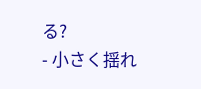る?
- 小さく揺れ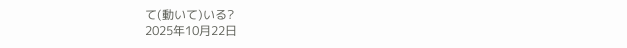て(動いて)いる?
2025年10月22日